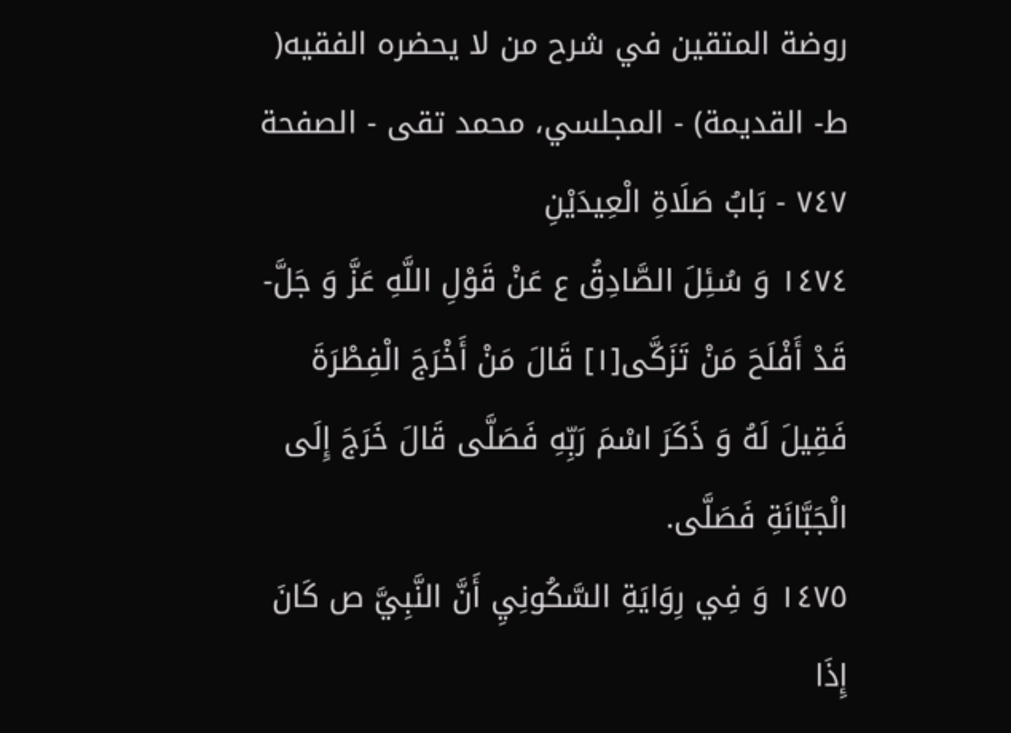روضة المتقين في شرح من لا يحضره الفقيه( ط- القديمة) - المجلسي، محمد تقى - الصفحة ٧٤٧ - بَابُ صَلَاةِ الْعِيدَيْنِ
١٤٧٤ وَ سُئِلَ الصَّادِقُ ع عَنْ قَوْلِ اللَّهِ عَزَّ وَ جَلَّ- قَدْ أَفْلَحَ مَنْ تَزَكَّى[١] قَالَ مَنْ أَخْرَجَ الْفِطْرَةَ فَقِيلَ لَهُ وَ ذَكَرَ اسْمَ رَبِّهِ فَصَلَّى قَالَ خَرَجَ إِلَى الْجَبَّانَةِ فَصَلَّى.
١٤٧٥ وَ فِي رِوَايَةِ السَّكُونِيِ أَنَّ النَّبِيَّ ص كَانَ إِذَا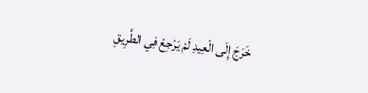خَرَجَ إِلَى الْعِيدِ لَمْ يَرْجِعْ فِي الطَّرِيقِ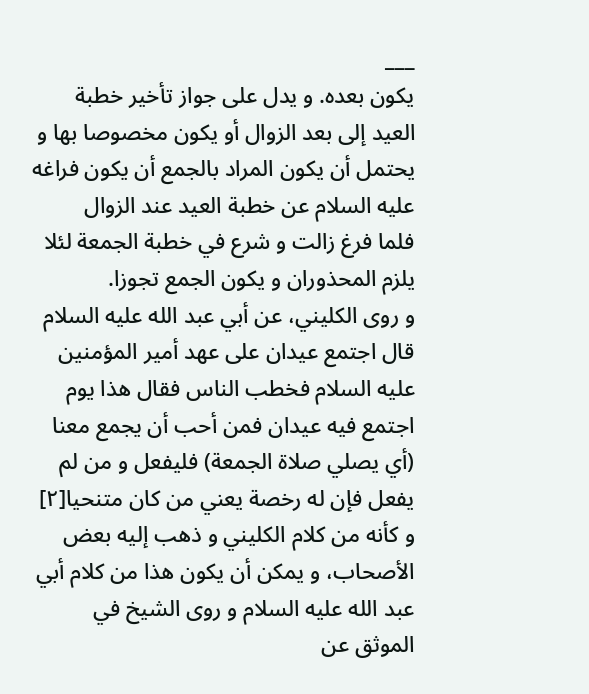___
يكون بعده. و يدل على جواز تأخير خطبة العيد إلى بعد الزوال أو يكون مخصوصا بها و
يحتمل أن يكون المراد بالجمع أن يكون فراغه عليه السلام عن خطبة العيد عند الزوال
فلما فرغ زالت و شرع في خطبة الجمعة لئلا يلزم المحذوران و يكون الجمع تجوزا.
و روى الكليني، عن أبي عبد الله عليه السلام قال اجتمع عيدان على عهد أمير المؤمنين عليه السلام فخطب الناس فقال هذا يوم اجتمع فيه عيدان فمن أحب أن يجمع معنا (أي يصلي صلاة الجمعة) فليفعل و من لم يفعل فإن له رخصة يعني من كان متنحيا[٢] و كأنه من كلام الكليني و ذهب إليه بعض الأصحاب، و يمكن أن يكون هذا من كلام أبي عبد الله عليه السلام و روى الشيخ في الموثق عن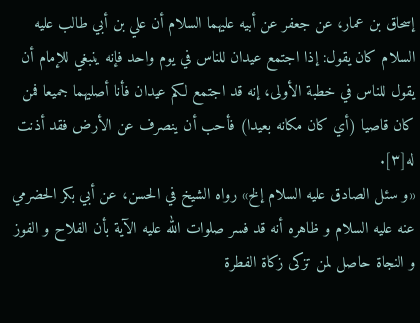إسحاق بن عمار، عن جعفر عن أبيه عليهما السلام أن علي بن أبي طالب عليه السلام كان يقول: إذا اجتمع عيدان للناس في يوم واحد فإنه ينبغي للإمام أن يقول للناس في خطبة الأولى، إنه قد اجتمع لكم عيدان فأنا أصليهما جميعا فمن كان قاصيا (أي كان مكانه بعيدا) فأحب أن ينصرف عن الأرض فقد أذنت له[٣].
«و سئل الصادق عليه السلام إلخ» رواه الشيخ في الحسن، عن أبي بكر الحضرمي عنه عليه السلام و ظاهره أنه قد فسر صلوات الله عليه الآية بأن الفلاح و الفوز و النجاة حاصل لمن تزكى زكاة الفطرة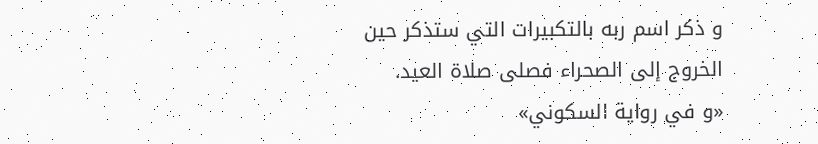و ذكر اسم ربه بالتكبيرات التي ستذكر حين الخروج إلى الصحراء فصلى صلاة العيد.
«و في رواية السكوني»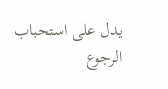يدل على استحباب الرجوع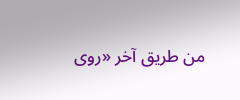من طريق آخر «روى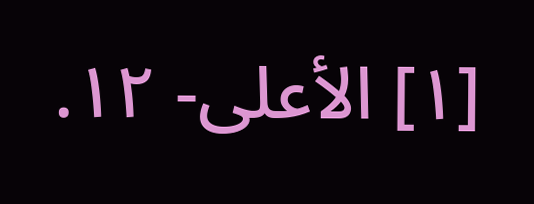[١] الأعلى- ١٢.